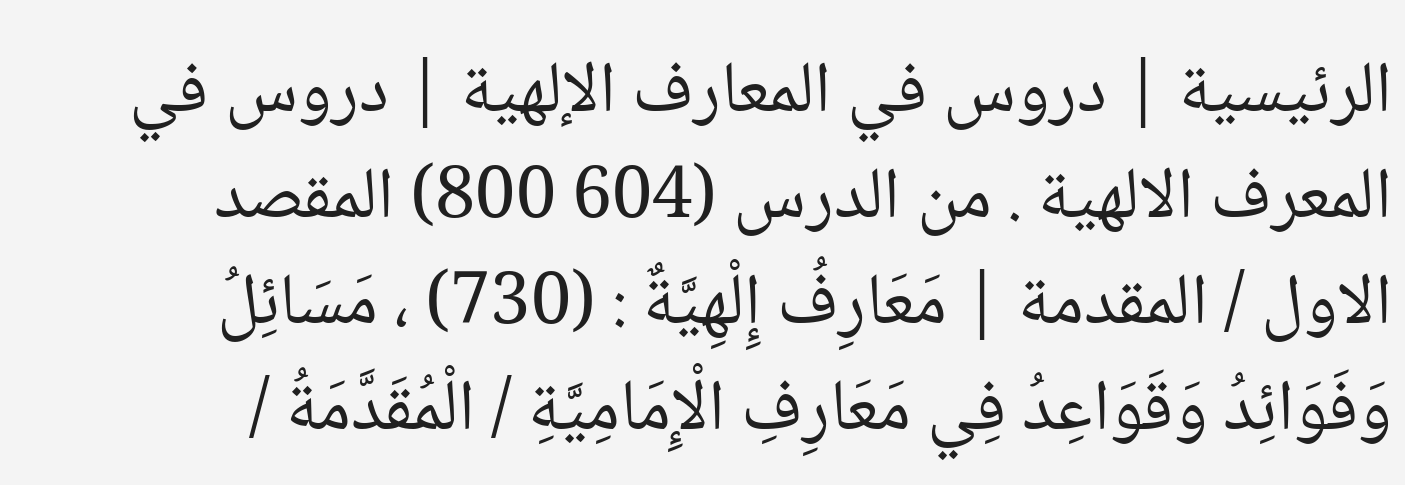الرئيسية | دروس في المعارف الإلهية | دروس في المعرف الالهية . من الدرس (604 800) المقصد الاول / المقدمة | مَعَارِفُ إِلْهِيَّةٌ : (730) ، مَسَائِلُ وَفَوَائِدُ وَقَوَاعِدُ فِي مَعَارِفِ الْإِمَامِيَّةِ / الْمُقَدَّمَةُ /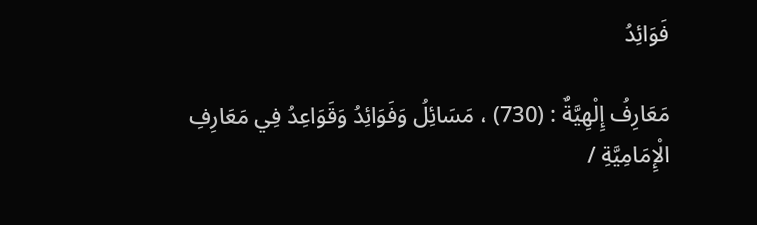فَوَائِدُ

مَعَارِفُ إِلْهِيَّةٌ : (730) ، مَسَائِلُ وَفَوَائِدُ وَقَوَاعِدُ فِي مَعَارِفِ الْإِمَامِيَّةِ /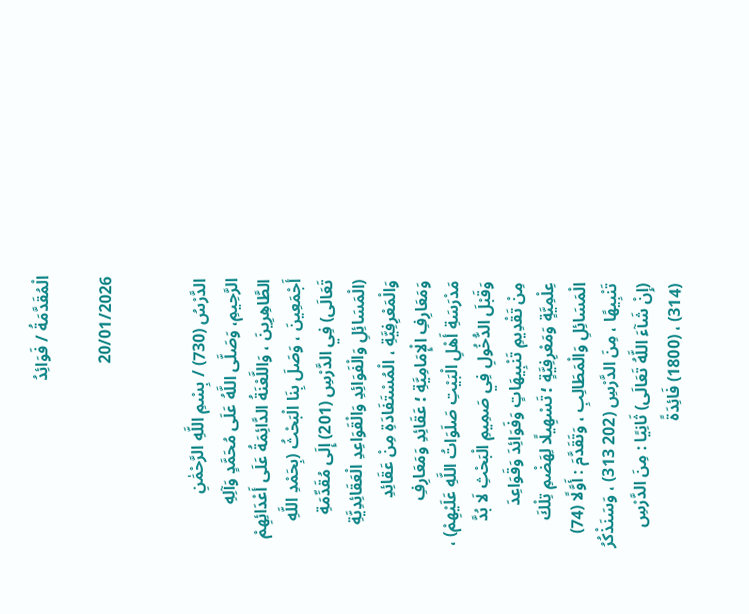الْمُقَدَّمَةُ / فَوَائِدُ

20/01/2026


الدَّرْسُ (730) / بِسْمِ اللَّهِ الرَّحْمَٰنِ الرَّحِيمِ، وَصَلَّى اللَّهُ عَلَى مُحَمَّدٍ وَآلِهِ الطَّاهِرِينَ ، وَاللَّعْنَةُ الدَّائِمَةُ عَلَى أَعْدَائِهِمْ أَجْمَعِينَ ، وَصَلَ بِنَا الْبَحْثُ (بِحَمْدِ اللَّهِ تَعَالَى) فِي الدَّرْسِ (201) إِلَى مُقَدِّمَةِ (الْمَسَائِلِ وَالْفَوَائِدِ وَالْقَوَاعِدِ الْعَقَائِدِيَّةِ وَالْمَعْرِفِيَّةِ ، الْمُسْتَفَادَةِ مِنْ عَقَائِدِ وَمَعَارِفِ الْإِمَامِيَّةِ ؛ عَقَائِدِ وَمَعَارِفِ مَدْرَسَةِ أَهْلِ الْبَيْتِ صَلَوَاتُ اللَّهِ عَلَيْهِمْ) ، وَقَبْلَ الدُّخُولِ فِي صَمِيمِ الْبَحْثِ لَا بُدَّ مِنْ تَقْدِيمِ تَنْبِيهَاتٍ وَفَوَائِدَ وَقَوَاعِدَ عِلْمِيَّةٍ وَمَعْرِفِيَّةٍ ؛ تَسْهِيلًا لِهَضْمِ تِلْكَ الْمَسَائِلِ وَالْمَطَالِبِ ، وَتَقَدَّمَ : أَوَّلًا (74) تَنْبِيهًا ، مِنَ الدَّرْسِ (202 313) ، وَسَنَذْكُرُ (إِنْ شَآءَ اللَّهُ تَعَالَى) ثَانِيًا : مِنَ الدَّرْسِ (314) ، (1800) فَائِدَةً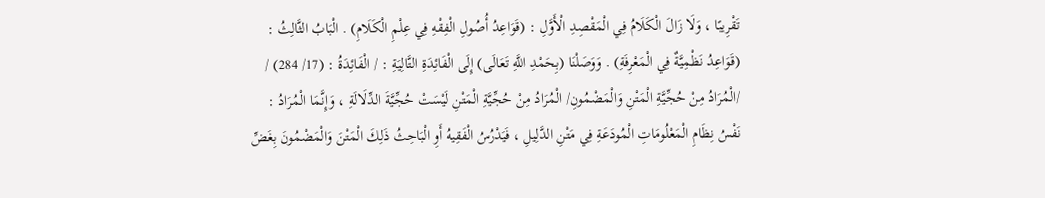تَقْرِيبًا ، وَلَا زَالَ الْكَلَامُ فِي الْمَقْصِدِ الْأَوَّلِ : (قَوَاعِدُ أُصُولِ الْفِقْهِ فِي عِلْمِ الْكَلَامِ) . الْبَابُ الثَّالِثُ : (قَوَاعِدُ نَظْمِيَّةٌ فِي الْمَعْرِفَةِ) . وَوَصَلْنَا (بِحَمْدِ اللَّهِ تَعَالَى) إِلَى الْفَائِدَةِ التَّالِيَةِ : / الْفَائِدَةُ : (17/ 284) / /الْمُرَادُ مِنْ حُجِّيَّةِ الْمَتْنِ وَالْمَضْمُونِ/ الْمُرَادُ مِنْ حُجِّيَّةِ الْمَتْنِ لَيْسَتْ حُجِّيَّةَ الدِّلَالَةِ ، وَإِنَّمَا الْمُرَادُ : نَفْسُ نِظَامِ الْمَعْلُومَاتِ الْمُودَعَةِ فِي مَتْنِ الدَّلِيلِ ، فَيَدْرُسُ الْفَقِيهُ أَوِ الْبَاحِثُ ذَلِكَ الْمَتْنَ وَالْمَضْمُونَ بِغَضِّ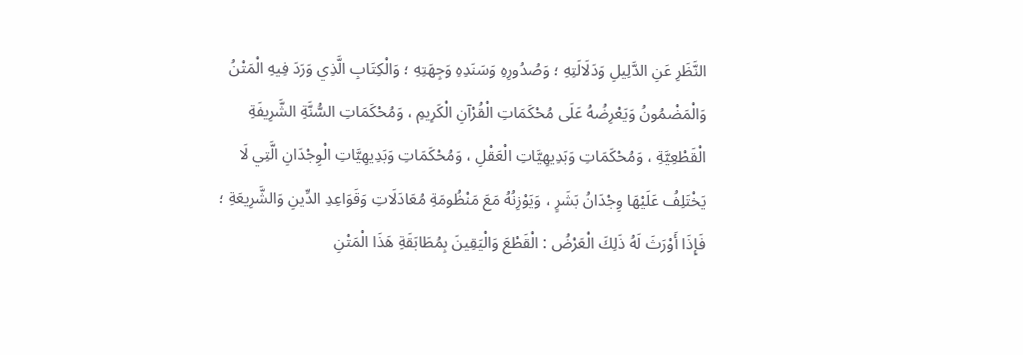النَّظَرِ عَنِ الدَّلِيلِ وَدَلَالَتِهِ ؛ وَصُدُورِهِ وَسَنَدِهِ وَجِهَتِهِ ؛ وَالْكِتَابِ الَّذِي وَرَدَ فِيهِ الْمَتْنُ وَالْمَضْمُونُ وَيَعْرِضُهُ عَلَى مُحْكَمَاتِ الْقُرْآنِ الْكَرِيمِ ، وَمُحْكَمَاتِ السُّنَّةِ الشَّرِيفَةِ الْقَطْعِيَّةِ ، وَمُحْكَمَاتِ وَبَدِيهِيَّاتِ الْعَقْلِ ، وَمُحْكَمَاتِ وَبَدِيهِيَّاتِ الْوِجْدَانِ الَّتِي لَا يَخْتَلِفُ عَلَيْهَا وِجْدَانُ بَشَرٍ ، وَيَوْزِنُهُ مَعَ مَنْظُومَةِ مُعَادَلَاتِ وَقَوَاعِدِ الدِّينِ وَالشَّرِيعَةِ ؛ فَإِذَا أَوْرَثَ لَهُ ذَلِكَ الْعَرْضُ : الْقَطْعَ وَالْيَقِينَ بِمُطَابَقَةِ هَذَا الْمَتْنِ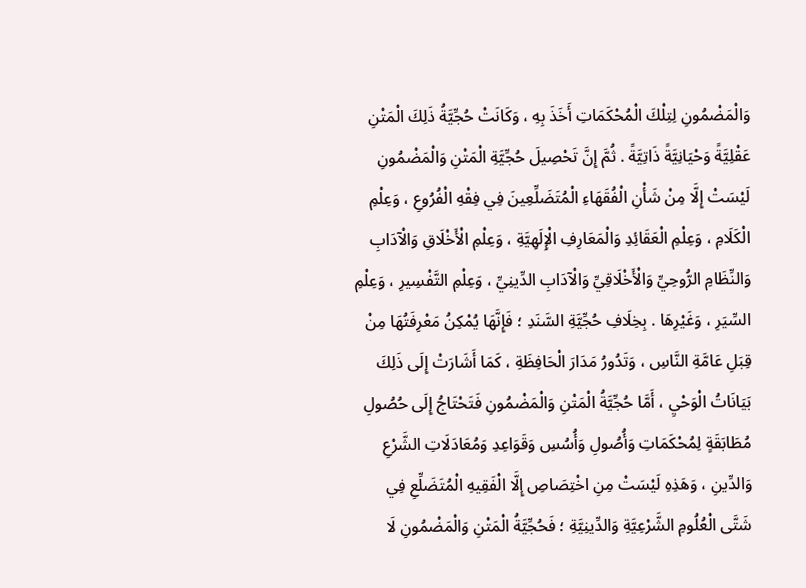وَالْمَضْمُونِ لِتِلْكَ الْمُحْكَمَاتِ أَخَذَ بِهِ ، وَكَانَتْ حُجِّيَّةُ ذَلِكَ الْمَتْنِ عَقْلِيَّةً وَحْيَانِيَّةً ذَاتِيَّةً . ثُمَّ إِنَّ تَحْصِيلَ حُجِّيَّةِ الْمَتْنِ وَالْمَضْمُونِ لَيْسَتْ إِلَّا مِنْ شَأْنِ الْفُقَهَاءِ الْمُتَضَلِّعِينَ فِي فِقْهِ الْفُرُوعِ ، وَعِلْمِ الْكَلَامِ ، وَعِلْمِ الْعَقَائِدِ وَالْمَعَارِفِ الْإِلَهِيَّةِ ، وَعِلْمِ الْأَخْلَاقِ وَالْآدَابِ وَالنِّظَامِ الرُّوحِيِّ وَالْأَخْلَاقِيِّ وَالْآدَابِ الدِّينِيِّ ، وَعِلْمِ التَّفْسِيرِ ، وَعِلْمِ السِّيَرِ ، وَغَيْرِهَا . بِخِلَافِ حُجِّيَّةِ السَّنَدِ ؛ فَإِنَّهَا يُمْكِنُ مَعْرِفَتُهَا مِنْ قِبَلِ عَامَّةِ النَّاسِ ، وَتَدُورُ مَدَارَ الْحَافِظَةِ ، كَمَا أَشَارَتْ إِلَى ذَلِكَ بَيَانَاتُ الْوَحْيِ ، أَمَّا حُجِّيَّةُ الْمَتْنِ وَالْمَضْمُونِ فَتَحْتَاجُ إِلَى حُصُولِ مُطَابَقَةٍ لِمُحْكَمَاتِ وَأُصُولِ وَأُسُسِ وَقَوَاعِدِ وَمُعَادَلَاتِ الشَّرْعِ وَالدِّينِ ، وَهَذِهِ لَيْسَتْ مِنِ اخْتِصَاصِ إِلَّا الْفَقِيهِ الْمُتَضَلِّعِ فِي شَتَّى الْعُلُومِ الشَّرْعِيَّةِ وَالدِّينِيَّةِ ؛ فَحُجِّيَّةُ الْمَتْنِ وَالْمَضْمُونِ لَا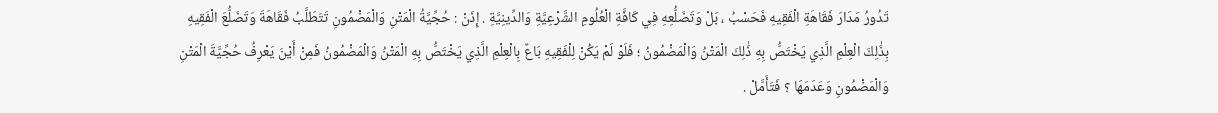تَدُورُ مَدَارَ فَقَاهَةِ الْفَقِيهِ فَحَسْبُ ، بَلْ وَتَضَلُّعِهِ فِي كَافَّةِ الْعُلُومِ الشَّرْعِيَّةِ وَالدِّينِيَّةِ . إِذَنْ : حُجِّيَّةُ الْمَتْنِ وَالْمَضْمُونِ تَتَطَلَّبُ فَقَاهَةَ وَتَضَلُّعَ الْفَقِيهِ بِذَٰلِكَ الْعِلْمِ الَّذِي يَخْتَصُّ بِهِ ذَٰلِكَ الْمَتْنُ وَالْمَضْمُونُ ؛ فَلَوْ لَمْ يَكُنْ لِلْفَقِيهِ بَاعٌ بِالْعِلْمِ الَّذِي يَخْتَصُّ بِهِ الْمَتْنُ وَالْمَضْمُونُ فَمِنْ أَيْنَ يَعْرِفُ حُجِّيَّةَ الْمَتْنِ وَالْمَضْمُونِ وَعَدَمَهَا ؟ فَتَأَمَّلْ .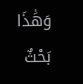وَهَٰذَا بَحْثٌ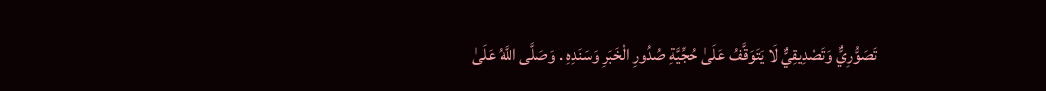تَصَوُّرِيٌّ وَتَصْدِيقِيٌّ لَا يَتَوَقَّفُ عَلَىٰ حُجِّيَّةِ صُدُورِ الْخَبَرِ وَسَنَدِهِ . وَصَلَّى اللَّهُ عَلَىٰ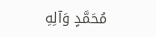مُحَمَّدٍ وَآلِهِ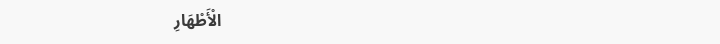الْأَطْهَارِ